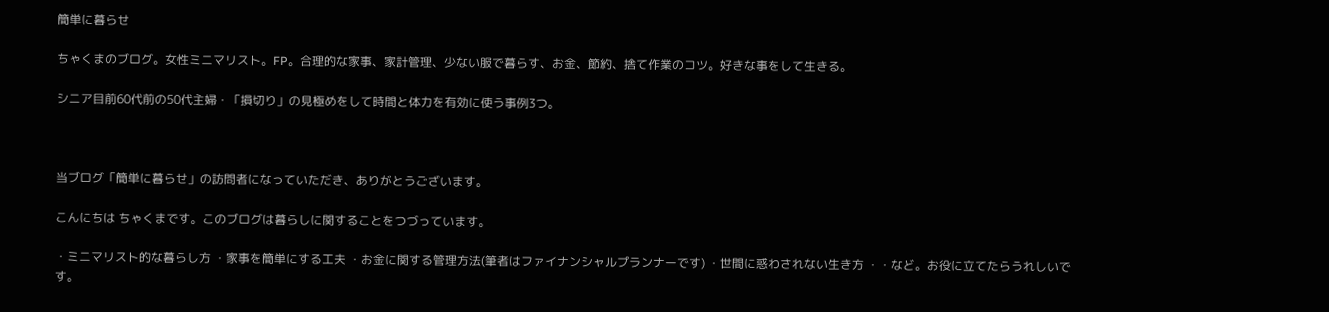簡単に暮らせ

ちゃくまのブログ。女性ミニマリスト。FP。合理的な家事、家計管理、少ない服で暮らす、お金、節約、捨て作業のコツ。好きな事をして生きる。

シニア目前60代前の50代主婦・「損切り」の見極めをして時間と体力を有効に使う事例3つ。



当ブログ「簡単に暮らせ」の訪問者になっていただき、ありがとうございます。

こんにちは ちゃくまです。このブログは暮らしに関することをつづっています。

・ミニマリスト的な暮らし方 ・家事を簡単にする工夫 ・お金に関する管理方法(筆者はファイナンシャルプランナーです) ・世間に惑わされない生き方 ・・など。お役に立てたらうれしいです。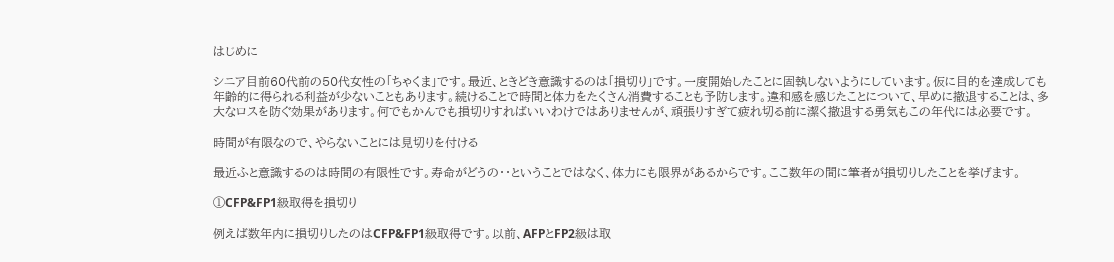はじめに

シニア目前60代前の50代女性の「ちゃくま」です。最近、ときどき意識するのは「損切り」です。一度開始したことに固執しないようにしています。仮に目的を達成しても年齢的に得られる利益が少ないこともあります。続けることで時間と体力をたくさん消費することも予防します。違和感を感じたことについて、早めに撤退することは、多大なロスを防ぐ効果があります。何でもかんでも損切りすればいいわけではありませんが、頑張りすぎて疲れ切る前に潔く撤退する勇気もこの年代には必要です。

時間が有限なので、やらないことには見切りを付ける

最近ふと意識するのは時間の有限性です。寿命がどうの・・ということではなく、体力にも限界があるからです。ここ数年の間に筆者が損切りしたことを挙げます。

①CFP&FP1級取得を損切り

例えば数年内に損切りしたのはCFP&FP1級取得です。以前、AFPとFP2級は取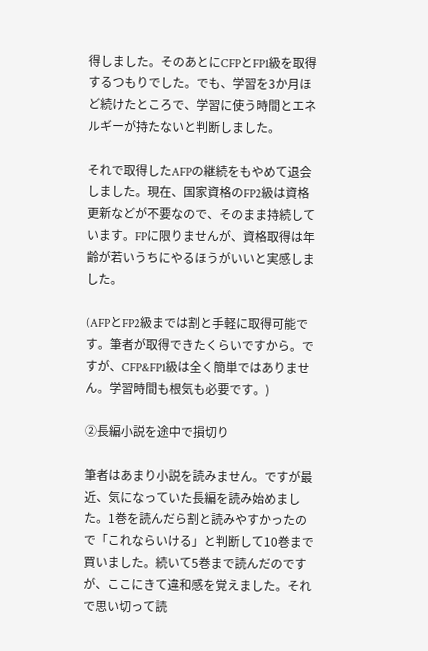得しました。そのあとにCFPとFP1級を取得するつもりでした。でも、学習を3か月ほど続けたところで、学習に使う時間とエネルギーが持たないと判断しました。

それで取得したAFPの継続をもやめて退会しました。現在、国家資格のFP2級は資格更新などが不要なので、そのまま持続しています。FPに限りませんが、資格取得は年齢が若いうちにやるほうがいいと実感しました。

(AFPとFP2級までは割と手軽に取得可能です。筆者が取得できたくらいですから。ですが、CFP&FP1級は全く簡単ではありません。学習時間も根気も必要です。)

②長編小説を途中で損切り

筆者はあまり小説を読みません。ですが最近、気になっていた長編を読み始めました。1巻を読んだら割と読みやすかったので「これならいける」と判断して10巻まで買いました。続いて5巻まで読んだのですが、ここにきて違和感を覚えました。それで思い切って読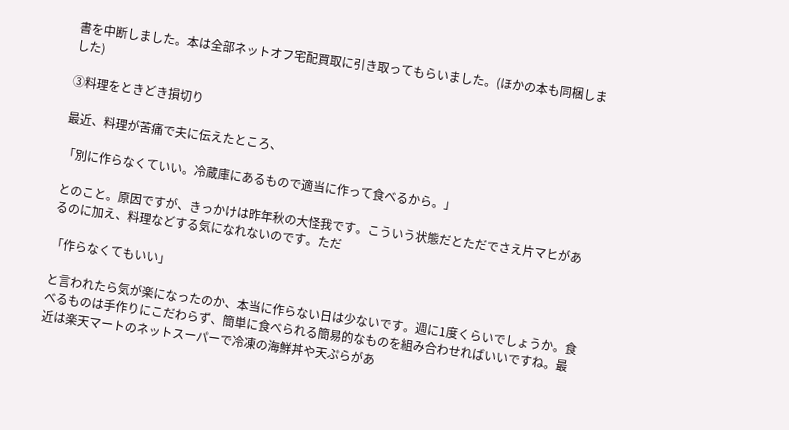書を中断しました。本は全部ネットオフ宅配買取に引き取ってもらいました。(ほかの本も同梱しました)

③料理をときどき損切り

最近、料理が苦痛で夫に伝えたところ、

「別に作らなくていい。冷蔵庫にあるもので適当に作って食べるから。」

とのこと。原因ですが、きっかけは昨年秋の大怪我です。こういう状態だとただでさえ片マヒがあるのに加え、料理などする気になれないのです。ただ

「作らなくてもいい」

と言われたら気が楽になったのか、本当に作らない日は少ないです。週に1度くらいでしょうか。食べるものは手作りにこだわらず、簡単に食べられる簡易的なものを組み合わせればいいですね。最近は楽天マートのネットスーパーで冷凍の海鮮丼や天ぷらがあ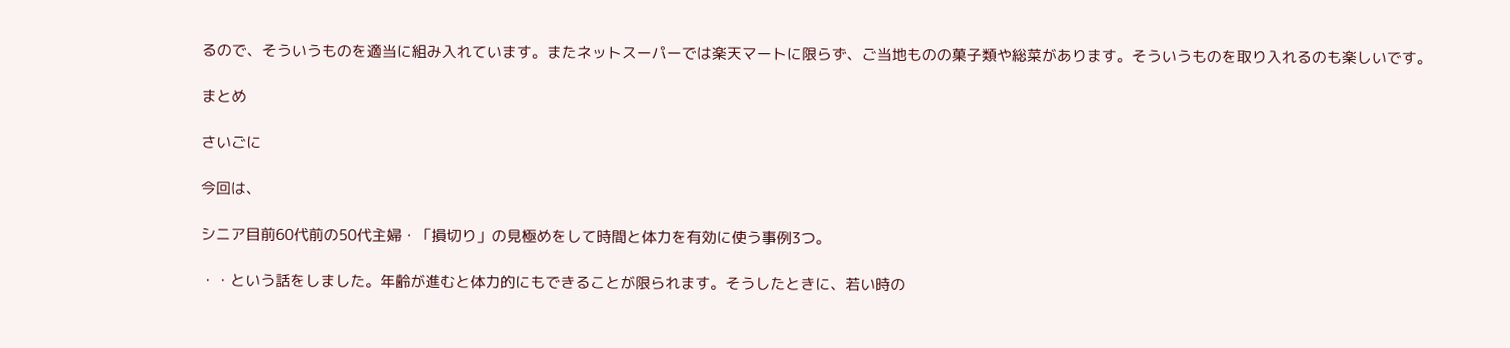るので、そういうものを適当に組み入れています。またネットスーパーでは楽天マートに限らず、ご当地ものの菓子類や総菜があります。そういうものを取り入れるのも楽しいです。

まとめ

さいごに

今回は、

シニア目前60代前の50代主婦・「損切り」の見極めをして時間と体力を有効に使う事例3つ。

・・という話をしました。年齢が進むと体力的にもできることが限られます。そうしたときに、若い時の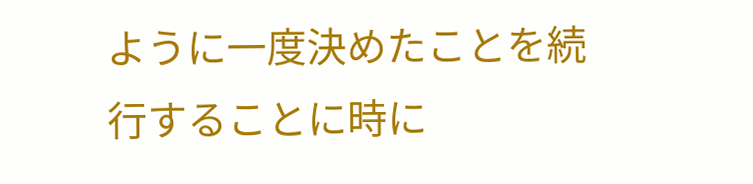ように一度決めたことを続行することに時に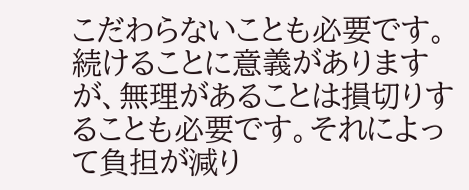こだわらないことも必要です。続けることに意義がありますが、無理があることは損切りすることも必要です。それによって負担が減り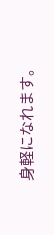身軽になれます。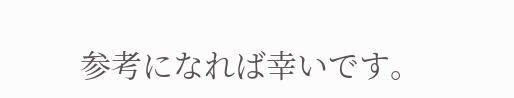参考になれば幸いです。